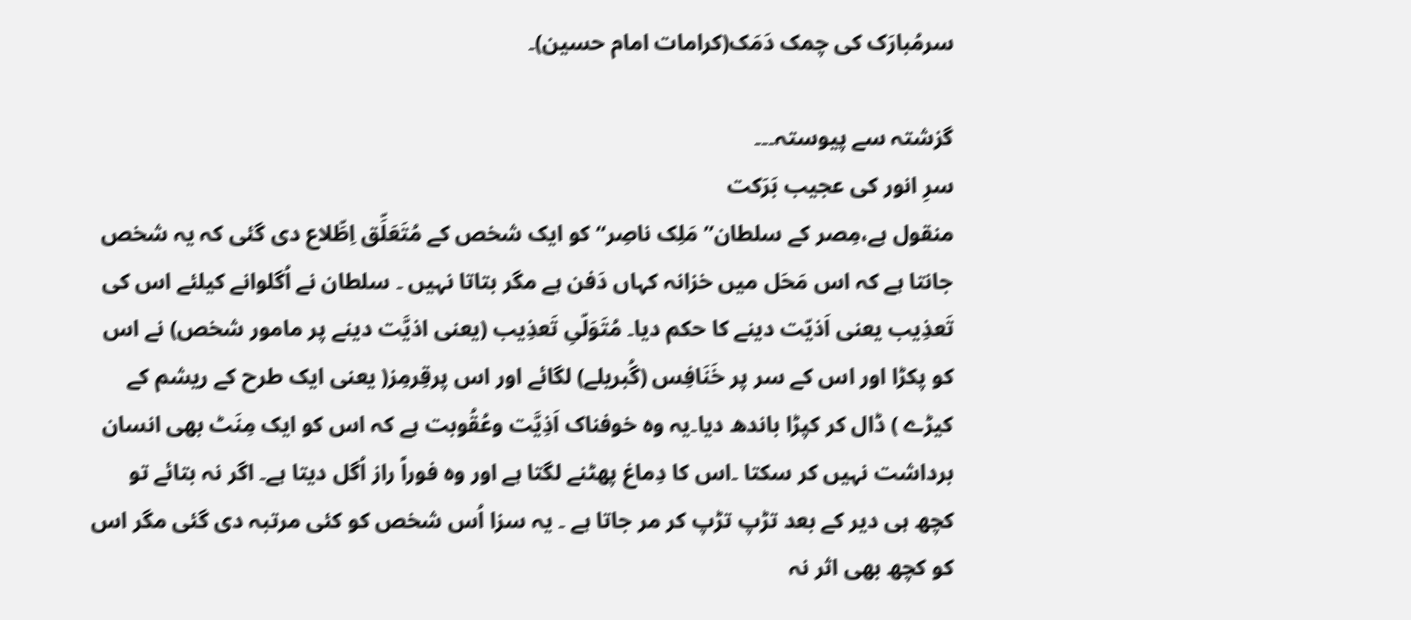سرمُبارَک کی چمک دَمَک(کرامات امام حسین)۔

گزشتہ سے پیوستہ۔۔۔
سرِ انور کی عجیب بَرَکت
منقول ہے،مِصر کے سلطان” مَلِک ناصِر“ کو ایک شخص کے مُتَعَلِّق اِطِّلاع دی گئی کہ یہ شخص جانتا ہے کہ اس مَحَل میں خزانہ کہاں دَفن ہے مگر بتاتا نہیں ۔ سلطان نے اُگلوانے کیلئے اس کی تَعذِیب یعنی اَذیّت دینے کا حکم دیا۔ مُتَوَلّیِ تَعذِیب (یعنی اذیَّت دینے پر مامور شخص) نے اس کو پکڑا اور اس کے سر پر خَنَافِس (گُبریلے) لگائے اور اس پرقِرمِز( یعنی ایک طرح کے ریشم کے کیڑے ) ڈال کر کپڑا باندھ دیا۔یہ وہ خوفناک اَذِیَّت وعُقُوبت ہے کہ اس کو ایک مِنَٹ بھی انسان برداشت نہیں کر سکتا ۔اس کا دِماغ پھٹنے لگتا ہے اور وہ فوراً راز اُگل دیتا ہے۔ اگر نہ بتائے تو کچھ ہی دیر کے بعد تڑپ تڑپ کر مر جاتا ہے ۔ یہ سزا اُس شخص کو کئی مرتبہ دی گئی مگر اس کو کچھ بھی اثر نہ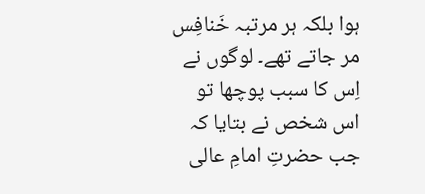ہوا بلکہ ہر مرتبہ خَنافِس مر جاتے تھے۔ لوگوں نے اِس کا سبب پوچھا تو اس شخص نے بتایا کہ جب حضرتِ امامِ عالی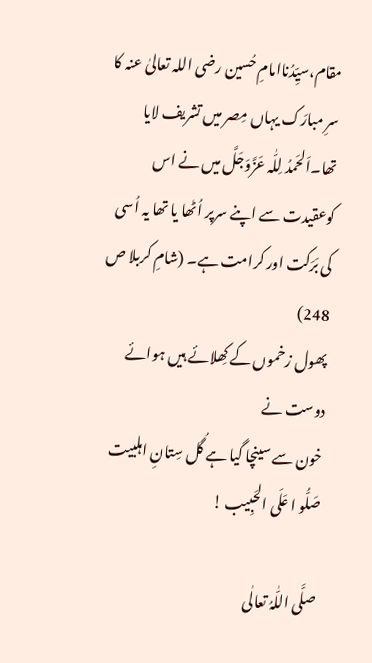مقام،سیِّدُناامامِ حُسین رضی اللہ تعالیٰ عنہ کا سرِ مبارَک یہاں مِصر میں تشریف لایا تھا۔اَلحَمدُ لِلّٰہ عَزَّوَجَلَّ میں نے اس کوعقیدت سے اپنے سرپر اُٹھا یا تھا یہ اُسی کی بَرَکت اور کرامت ہے۔ (شامِ کربلا ص 248)
پھول زخموں کے کِھلائے ہیں ہوائے دوست نے
خون سے سینچا گیا ہے گُل سِتانِ اہلبیت
صَلُّو ا عَلَی الحَبِیب !

صلَّی اللّٰہُ تعالٰی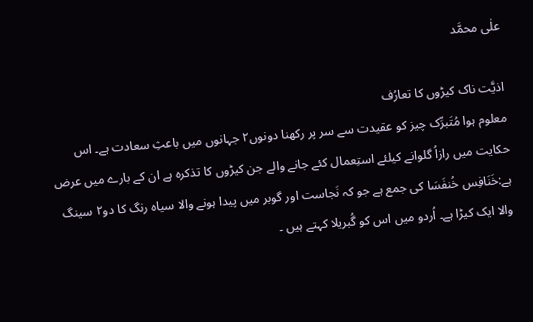علٰی محمَّد

اذیَّت ناک کیڑوں کا تعارُف
معلوم ہوا مُتَبرِّک چیز کو عقیدت سے سر پر رکھنا دونوں۲ جہانوں میں باعثِ سعادت ہے۔ اس حکایت میں رازاُ گلوانے کیلئے استِعمال کئے جانے والے جن کیڑوں کا تذکرہ ہے ان کے بارے میں عرض ہے:خَنَافِس خُنفَسَا کی جمع ہے جو کہ نَجاست اور گوبر میں پیدا ہونے والا سیاہ رنگ کا دو۲ سینگ والا ایک کیڑا ہے۔ اُردو میں اس کو گُبریلا کہتے ہیں ۔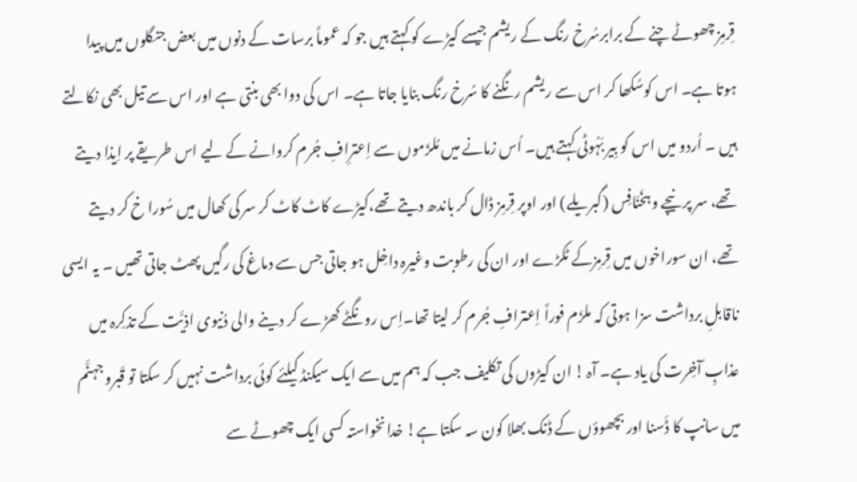قِرمِز چھوٹے چنے کے برابرسُرخ رنگ کے ریشم جیسے کیڑے کو کہتے ہیں جو کہ عموماً برسات کے دنوں میں بعض جنگلوں میں پیدا ہوتا ہے۔ اس کوسُکھا کر اس سے ریشم رنگنے کا سُرخ رنگ بنایا جاتا ہے۔ اس کی دوا بھی بنتی ہے اور اس سے تیل بھی نکالتے ہیں ۔ اُردو میں اس کو بِیر بَہُوٹی کہتے ہیں۔ اُس زمانے میں مُلزَموں سے اِعترِافِ جُرم کروانے کے لیے اس طریقے پر اِیذا دیتے تھے، سر پر نیچے وہخَنَافِس (گبریلے) اور اوپر قِرمِز ڈال کر باندھ دیتے تھے،کیڑے کاٹ کاٹ کر سر کی کھال میں سُورا خ کر دیتے تھے، ان سوراخوں میں قِرمِزکے ٹکڑے اور ان کی رطوبت وغیرہ داخِل ہو جاتی جس سے دماغ کی رگیں پھٹ جاتی تھیں ۔ یہ ایسی ناقابلِ برداشت سزا ہوتی کہ ملزَم فوراً اِعترافِ جُرم کر لیتا تھا۔اِس رونگٹے کھڑے کر دینے والی دُنیوی اذیَّت کے تذکِرہ میں عذابِ آخِرت کی یاد ہے۔ آہ ! ان کیڑوں کی تکلیف جب کہ ہم میں سے ایک سیکنڈ کیلئے کوئی برداشت نہیں کر سکتا تو قَبرو جہنَّم میں سانپ کا ڈَسنا اور بچھوؤں کے ڈنک بھلا کون سہ سکتا ہے! خدانخواستہ کسی ایک چھوٹے سے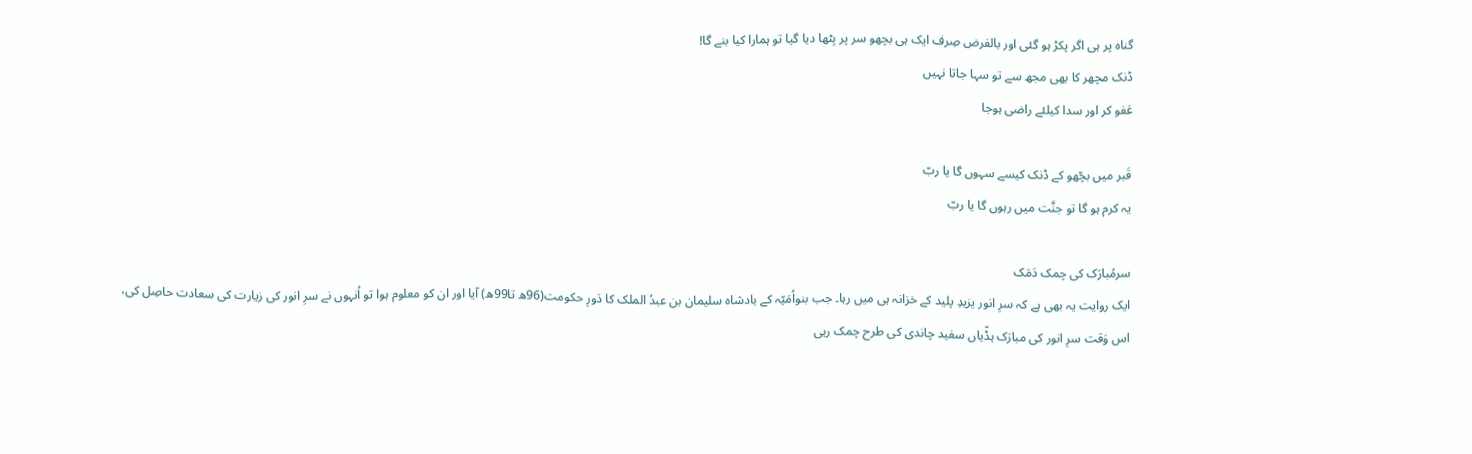گناہ پر ہی اگر پکڑ ہو گئی اور بالفرض صِرف ایک ہی بچھو سر پر بِٹھا دیا گیا تو ہمارا کیا بنے گا!
ڈنک مچھر کا بھی مجھ سے تو سہا جاتا نہیں
عَفو کر اور سدا کیلئے راضی ہوجا

قَبر میں بچّھو کے ڈنک کیسے سہوں گا یا ربّ
یہ کرم ہو گا تو جنَّت میں رہوں گا یا ربّ

سرمُبارَک کی چمک دَمَک
ایک روایت یہ بھی ہے کہ سرِ انور یزیدِ پلید کے خزانہ ہی میں رہا۔ جب بنواُمَیّہ کے بادشاہ سلیمان بن عبدُ الملک کا دَورِ حکومت(96ھ تا99ھ) آیا اور ان کو معلوم ہوا تو اُنہوں نے سرِ انور کی زیارت کی سعادت حاصِل کی، اس وَقت سرِ انور کی مبارَک ہڈّیاں سفید چاندی کی طرح چمک رہی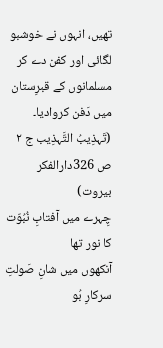تھیں، انہوں نے خوشبو لگائی اور کفن دے کر مسلمانوں کے قبرِستان میں دَفن کروادیا۔ (تَہذِیبُ التَّہذِیب ج ۲ ص 326دارالفکر بیروت)
چِہرے میں آفتابِ نُبُوّت کا نور تھا
آنکھوں میں شانِ صَولتِ سرکارِ بُو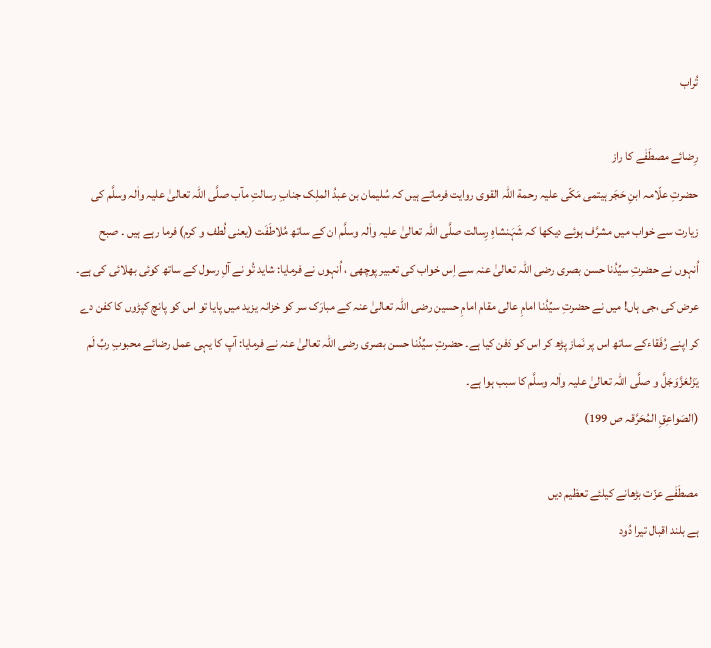تُراب

رِضائے مصطَفٰے کا راز
حضرتِ علّامہ ابنِ حَجَر ہیتمی مَکّی علیہ رحمة اللہ القوی روایت فرماتے ہیں کہ سُلیمان بن عبدُ الملِک جنابِ رسالتِ مآب صلَّی اللہ تعالیٰ علیہ واٰلہ وسلَّم کی زیارت سے خواب میں مشرَّف ہوئے دیکھا کہ شَہَنشاہِ رِسالت صلَّی اللہ تعالیٰ علیہ واٰلہ وسلَّم ان کے ساتھ مُلاطَفَت (یعنی لُطف و کرم) فرما رہے ہیں ۔ صبح اُنہوں نے حضرتِ سیِّدُنا حسن بصری رضی اللہ تعالیٰ عنہ سے اِس خواب کی تعبیر پوچھی ، اُنہوں نے فرمایا: شاید تُو نے آلِ رسول کے ساتھ کوئی بھلائی کی ہے۔ عرض کی ،جی ہاں! میں نے حضرتِ سیِّدُنا امامِ عالی مقام امامِ حسین رضی اللہ تعالیٰ عنہ کے مبارَک سر کو خزانہ یزید میں پایا تو اس کو پانچ کپڑوں کا کفن دے کر اپنے رُفَقاءکے ساتھ اس پر نَماز پڑھ کر اس کو دَفن کیا ہے۔ حضرتِ سیِّدُنا حسن بصری رضی اللہ تعالیٰ عنہ نے فرمایا: آپ کا یہی عمل رضائے محبوبِ ربِّ لَم یَزَلعَزَّوَجَلَّ و صلَّی اللہ تعالیٰ علیہ واٰلہ وسلَّم کا سبب ہوا ہے۔
(الصَواعِقِ المُحَرَّقہ ص 199)

مصطَفٰے عزّت بڑھانے کیلئے تعظیم دیں
ہے بلند اقبال تیرا دُود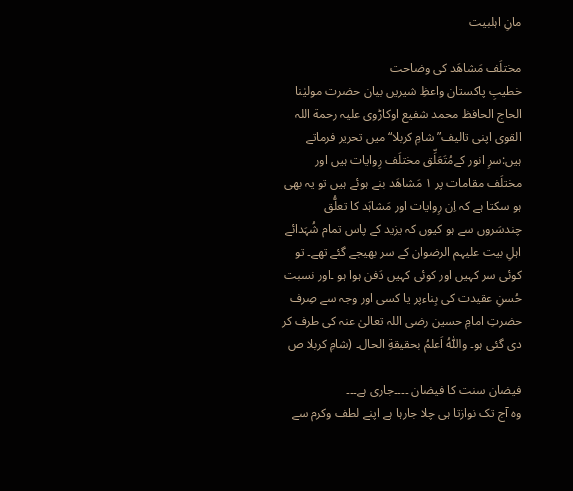مانِ اہلبیت

مختلَف مَشاھَد کی وضاحت
خطیبِ پاکستان واعظِ شیریں بیان حضرت مولیٰنا الحاج الحافظ محمد شفیع اوکاڑوی علیہ رحمة اللہ القوی اپنی تالیف” شامِ کربلا“ میں تحریر فرماتے ہیں:سرِ انور کےمُتَعَلِّق مختلَف رِوایات ہیں اور مختلَف مقامات پر ۱ مَشاھَد بنے ہوئے ہیں تو یہ بھی ہو سکتا ہے کہ اِن رِوایات اور مَشاہَد کا تعلُّق چندسَروں سے ہو کیوں کہ یزید کے پاس تمام شُہَدائے اہلِ بیت علیہم الرضوان کے سر بھیجے گئے تھے۔ تو کوئی سر کہیں اور کوئی کہیں دَفن ہوا ہو ۔اور نسبت حُسنِ عقیدت کی بِناءپر یا کسی اور وجہ سے صِرف حضرتِ امامِ حسین رضی اللہ تعالیٰ عنہ کی طرف کر دی گئی ہو۔ واللّٰہُ اَعلمُ بحقیقةِ الحال۔ (شامِ کربلا ص

فیضان سنت کا فیضان ۔۔۔۔جاری ہے۔۔۔
وہ آج تک نوازتا ہی چلا جارہا ہے اپنے لطف وکرم سے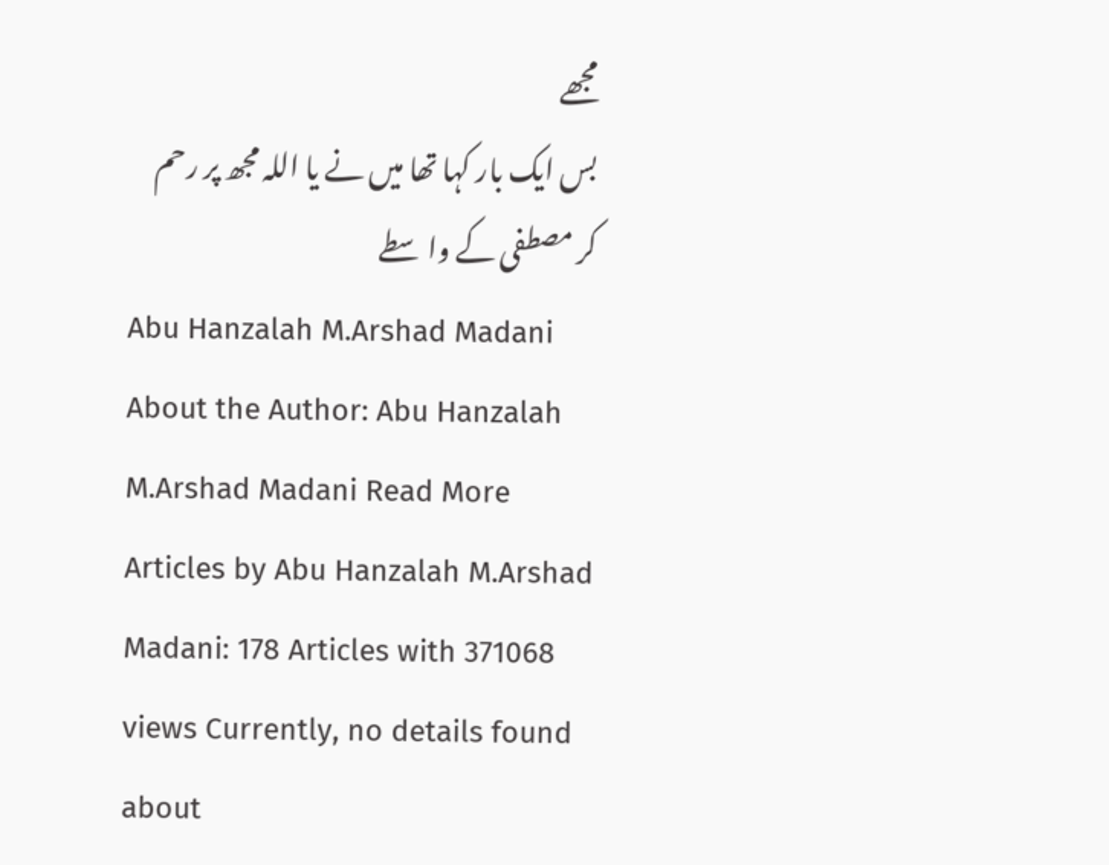مجھے
بس ایک بار کہا تھا میں نے یا اللہ مجھ پر رحم کر مصطفی کے واسطے
Abu Hanzalah M.Arshad Madani
About the Author: Abu Hanzalah M.Arshad Madani Read More Articles by Abu Hanzalah M.Arshad Madani: 178 Articles with 371068 views Currently, no details found about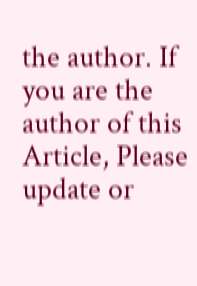the author. If you are the author of this Article, Please update or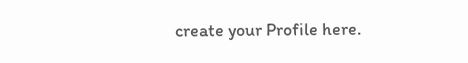create your Profile here.